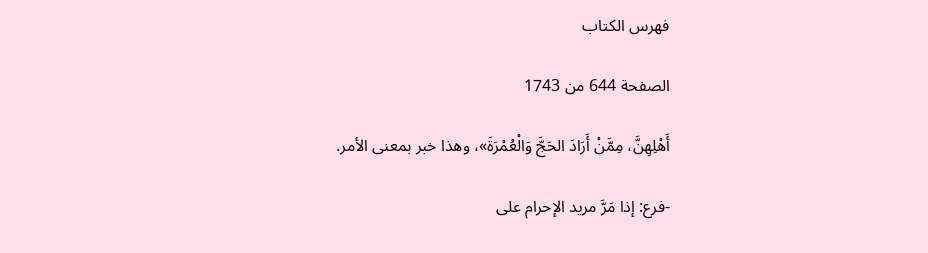فهرس الكتاب

الصفحة 644 من 1743

أَهْلِهِنَّ، مِمَّنْ أَرَادَ الحَجَّ وَالْعُمْرَةَ»، وهذا خبر بمعنى الأمر.

-فرع: إذا مَرَّ مريد الإحرام على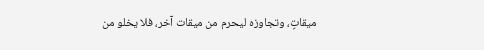ميقاتٍ، وتجاوزه ليحرم من ميقات آخر، فلا يخلو من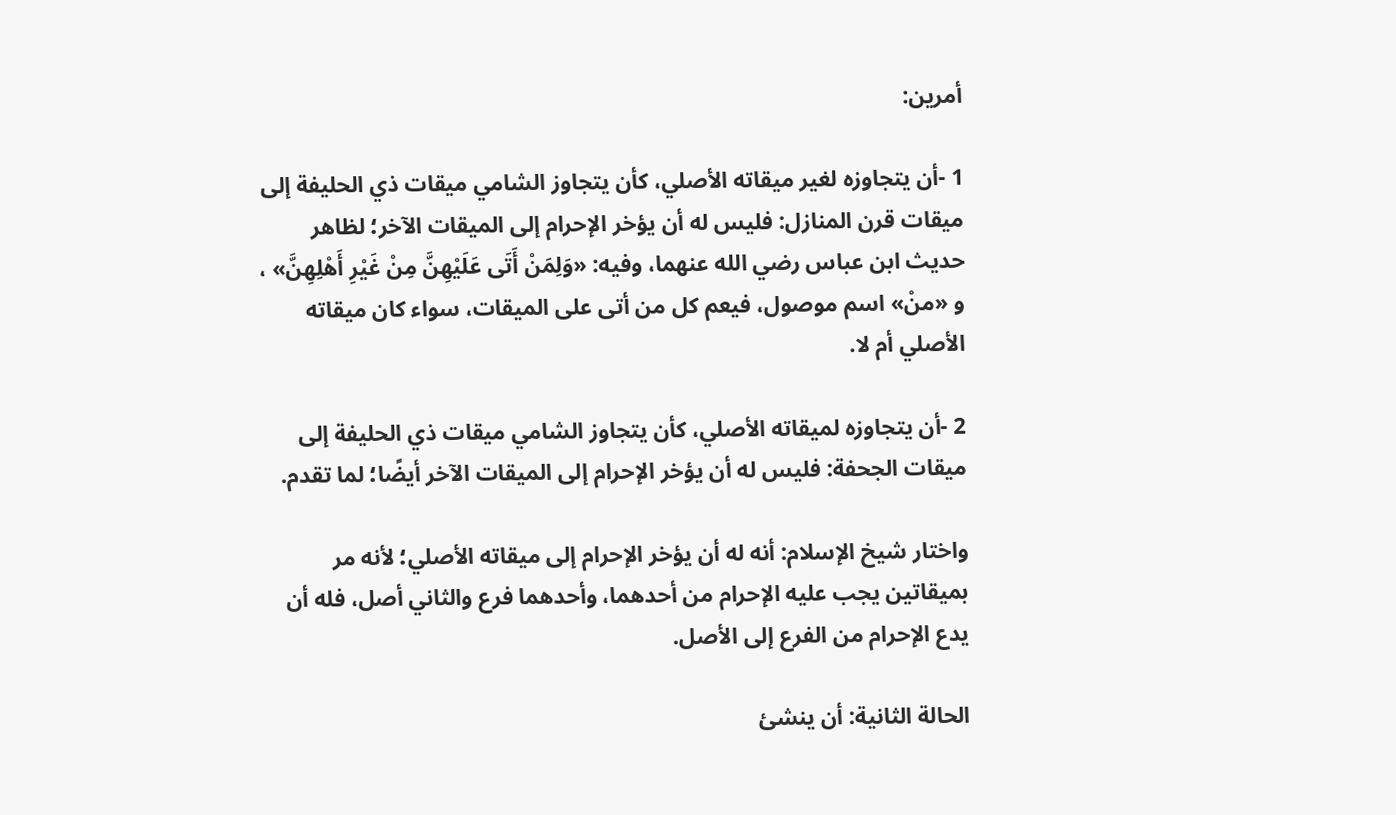أمرين:

1 -أن يتجاوزه لغير ميقاته الأصلي، كأن يتجاوز الشامي ميقات ذي الحليفة إلى ميقات قرن المنازل: فليس له أن يؤخر الإحرام إلى الميقات الآخر؛ لظاهر حديث ابن عباس رضي الله عنهما، وفيه: «وَلِمَنْ أَتَى عَلَيْهِنَّ مِنْ غَيْرِ أَهْلِهِنَّ» ، و «منْ» اسم موصول، فيعم كل من أتى على الميقات، سواء كان ميقاته الأصلي أم لا.

2 -أن يتجاوزه لميقاته الأصلي، كأن يتجاوز الشامي ميقات ذي الحليفة إلى ميقات الجحفة: فليس له أن يؤخر الإحرام إلى الميقات الآخر أيضًا؛ لما تقدم.

واختار شيخ الإسلام: أنه له أن يؤخر الإحرام إلى ميقاته الأصلي؛ لأنه مر بميقاتين يجب عليه الإحرام من أحدهما، وأحدهما فرع والثاني أصل، فله أن يدع الإحرام من الفرع إلى الأصل.

الحالة الثانية: أن ينشئ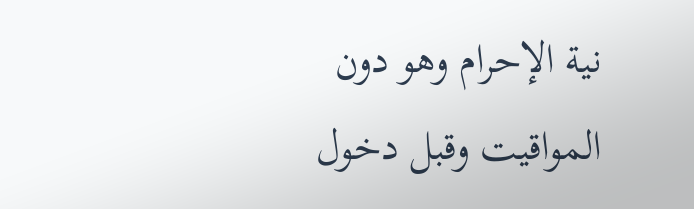نية الإحرام وهو دون المواقيت وقبل دخول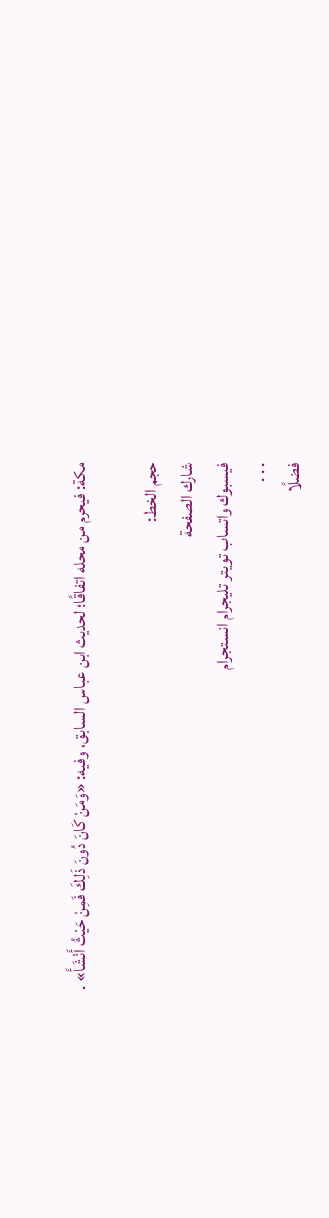مكة: فيحرم من محله اتفاقًا؛ لحديث ابن عباس السابق، وفيه: «وَمَنْ كَانَ دُونَ ذَلِكَ فَمِنْ حَيْثُ أَنْشَأَ» .

حجم الخط:
شارك الصفحة
فيسبوك واتساب تويتر تليجرام انستجرام
. . .
فضلًا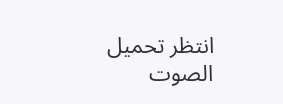انتظر تحميل الصوت